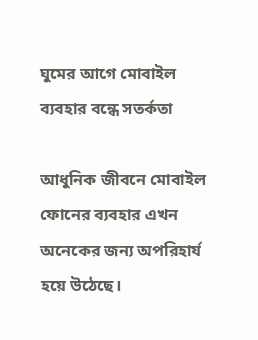ঘুমের আগে মোবাইল ব্যবহার বন্ধে সতর্কতা

আধুনিক জীবনে মোবাইল ফোনের ব্যবহার এখন অনেকের জন্য অপরিহার্য হয়ে উঠেছে।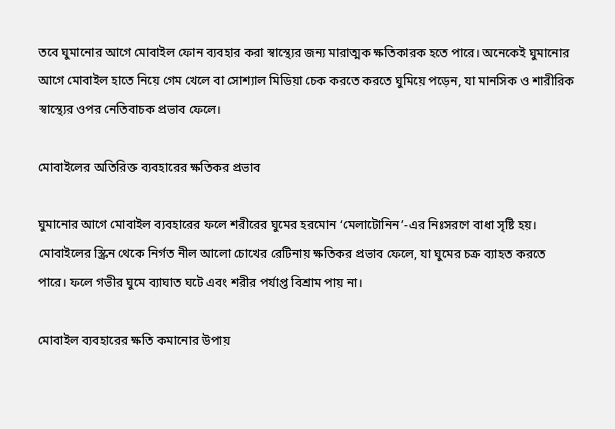তবে ঘুমানোর আগে মোবাইল ফোন ব্যবহার করা স্বাস্থ্যের জন্য মারাত্মক ক্ষতিকারক হতে পারে। অনেকেই ঘুমানোর আগে মোবাইল হাতে নিয়ে গেম খেলে বা সোশ্যাল মিডিয়া চেক করতে করতে ঘুমিয়ে পড়েন, যা মানসিক ও শারীরিক স্বাস্থ্যের ওপর নেতিবাচক প্রভাব ফেলে।

মোবাইলের অতিরিক্ত ব্যবহারের ক্ষতিকর প্রভাব

ঘুমানোর আগে মোবাইল ব্যবহারের ফলে শরীরের ঘুমের হরমোন ‘মেলাটোনিন’-এর নিঃসরণে বাধা সৃষ্টি হয়। মোবাইলের স্ক্রিন থেকে নির্গত নীল আলো চোখের রেটিনায় ক্ষতিকর প্রভাব ফেলে, যা ঘুমের চক্র ব্যাহত করতে পারে। ফলে গভীর ঘুমে ব্যাঘাত ঘটে এবং শরীর পর্যাপ্ত বিশ্রাম পায় না।

মোবাইল ব্যবহারের ক্ষতি কমানোর উপায়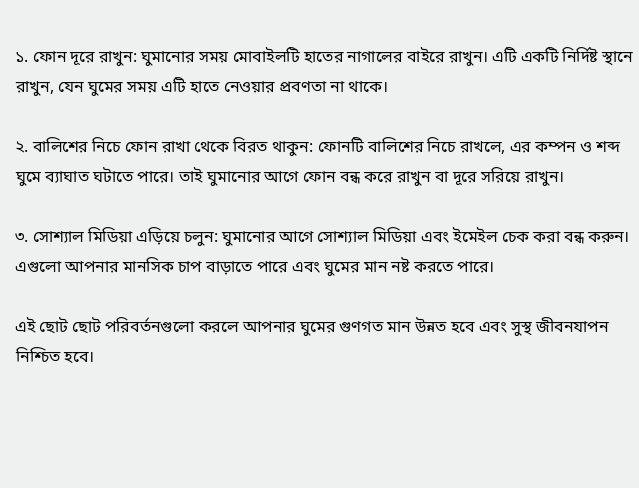১. ফোন দূরে রাখুন: ঘুমানোর সময় মোবাইলটি হাতের নাগালের বাইরে রাখুন। এটি একটি নির্দিষ্ট স্থানে রাখুন, যেন ঘুমের সময় এটি হাতে নেওয়ার প্রবণতা না থাকে।

২. বালিশের নিচে ফোন রাখা থেকে বিরত থাকুন: ফোনটি বালিশের নিচে রাখলে, এর কম্পন ও শব্দ ঘুমে ব্যাঘাত ঘটাতে পারে। তাই ঘুমানোর আগে ফোন বন্ধ করে রাখুন বা দূরে সরিয়ে রাখুন।

৩. সোশ্যাল মিডিয়া এড়িয়ে চলুন: ঘুমানোর আগে সোশ্যাল মিডিয়া এবং ইমেইল চেক করা বন্ধ করুন। এগুলো আপনার মানসিক চাপ বাড়াতে পারে এবং ঘুমের মান নষ্ট করতে পারে।

এই ছোট ছোট পরিবর্তনগুলো করলে আপনার ঘুমের গুণগত মান উন্নত হবে এবং সুস্থ জীবনযাপন নিশ্চিত হবে।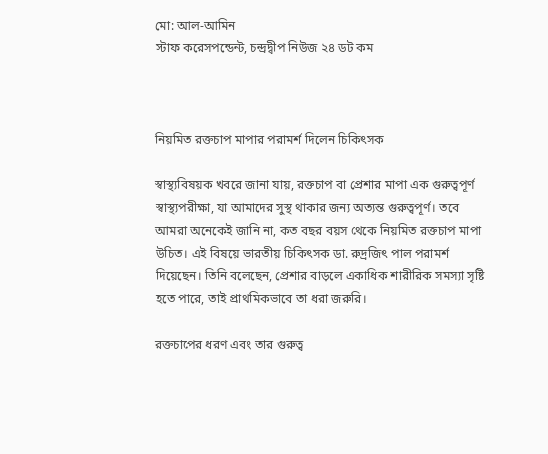মো: আল-আমিন
স্টাফ করেসপন্ডেন্ট, চন্দ্রদ্বীপ নিউজ ২৪ ডট কম



নিয়মিত রক্তচাপ মাপার পরামর্শ দিলেন চিকিৎসক

স্বাস্থ্যবিষয়ক খবরে জানা যায়, রক্তচাপ বা প্রেশার মাপা এক গুরুত্বপূর্ণ স্বাস্থ্যপরীক্ষা, যা আমাদের সুস্থ থাকার জন্য অত্যন্ত গুরুত্বপূর্ণ। তবে আমরা অনেকেই জানি না, কত বছর বয়স থেকে নিয়মিত রক্তচাপ মাপা উচিত। এই বিষয়ে ভারতীয় চিকিৎসক ডা. রুদ্রজিৎ পাল পরামর্শ দিয়েছেন। তিনি বলেছেন, প্রেশার বাড়লে একাধিক শারীরিক সমস্যা সৃষ্টি হতে পারে, তাই প্রাথমিকভাবে তা ধরা জরুরি।

রক্তচাপের ধরণ এবং তার গুরুত্ব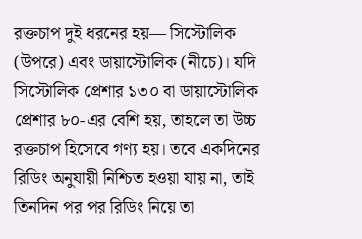রক্তচাপ দুই ধরনের হয়— সিস্টোলিক (উপরে) এবং ডায়াস্টোলিক (নীচে)। যদি সিস্টোলিক প্রেশার ১৩০ বা ডায়াস্টোলিক প্রেশার ৮০-এর বেশি হয়, তাহলে তা উচ্চ রক্তচাপ হিসেবে গণ্য হয়। তবে একদিনের রিডিং অনুযায়ী নিশ্চিত হওয়া যায় না, তাই তিনদিন পর পর রিডিং নিয়ে তা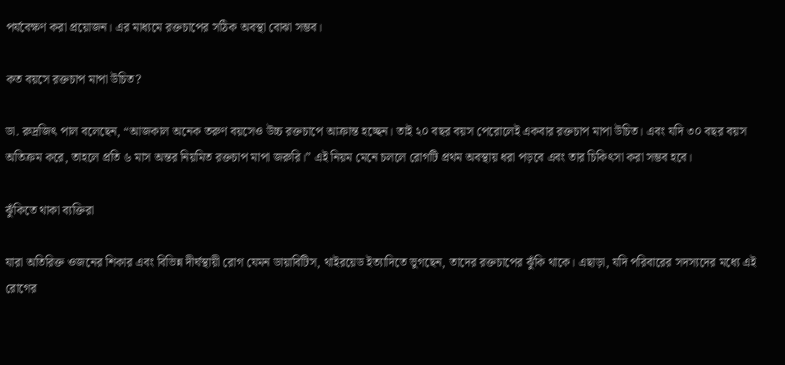পর্যবেক্ষণ করা প্রয়োজন। এর মাধ্যমে রক্তচাপের সঠিক অবস্থা বোঝা সম্ভব।

কত বয়সে রক্তচাপ মাপা উচিত?

ডা. রুদ্রজিৎ পাল বলেছেন, “আজকাল অনেক তরুণ বয়সেও উচ্চ রক্তচাপে আক্রান্ত হচ্ছেন। তাই ২০ বছর বয়স পেরোলেই একবার রক্তচাপ মাপা উচিত। এবং যদি ৩০ বছর বয়স অতিক্রম করে, তাহলে প্রতি ৬ মাস অন্তর নিয়মিত রক্তচাপ মাপা জরুরি।” এই নিয়ম মেনে চললে রোগটি প্রথম অবস্থায় ধরা পড়বে এবং তার চিকিৎসা করা সম্ভব হবে।

ঝুঁকিতে থাকা ব্যক্তিরা

যারা অতিরিক্ত ওজনের শিকার এবং বিভিন্ন দীর্ঘস্থায়ী রোগ যেমন ডায়াবিটিস, থাইরয়েড ইত্যাদিতে ভুগছেন, তাদের রক্তচাপের ঝুঁকি থাকে। এছাড়া, যদি পরিবারের সদস্যদের মধ্যে এই রোগের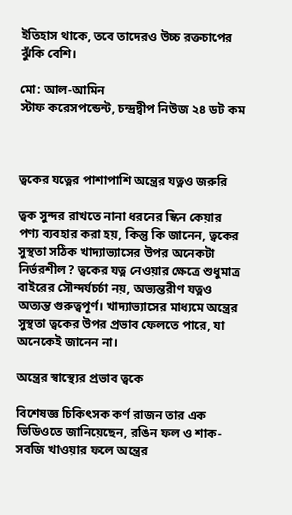ইতিহাস থাকে, তবে তাদেরও উচ্চ রক্তচাপের ঝুঁকি বেশি।

মো: আল-আমিন
স্টাফ করেসপন্ডেন্ট, চন্দ্রদ্বীপ নিউজ ২৪ ডট কম



ত্বকের যত্নের পাশাপাশি অন্ত্রের যত্নও জরুরি

ত্বক সুন্দর রাখতে নানা ধরনের স্কিন কেয়ার পণ্য ব্যবহার করা হয়, কিন্তু কি জানেন, ত্বকের সুস্থতা সঠিক খাদ্যাভ্যাসের উপর অনেকটা নির্ভরশীল? ত্বকের যত্ন নেওয়ার ক্ষেত্রে শুধুমাত্র বাইরের সৌন্দর্যচর্চা নয়, অভ্যন্তরীণ যত্নও অত্যন্ত গুরুত্বপূর্ণ। খাদ্যাভ্যাসের মাধ্যমে অন্ত্রের সুস্থতা ত্বকের উপর প্রভাব ফেলতে পারে, যা অনেকেই জানেন না।

অন্ত্রের স্বাস্থ্যের প্রভাব ত্বকে

বিশেষজ্ঞ চিকিৎসক কর্ণ রাজন তার এক ভিডিওতে জানিয়েছেন, রঙিন ফল ও শাক-সবজি খাওয়ার ফলে অন্ত্রের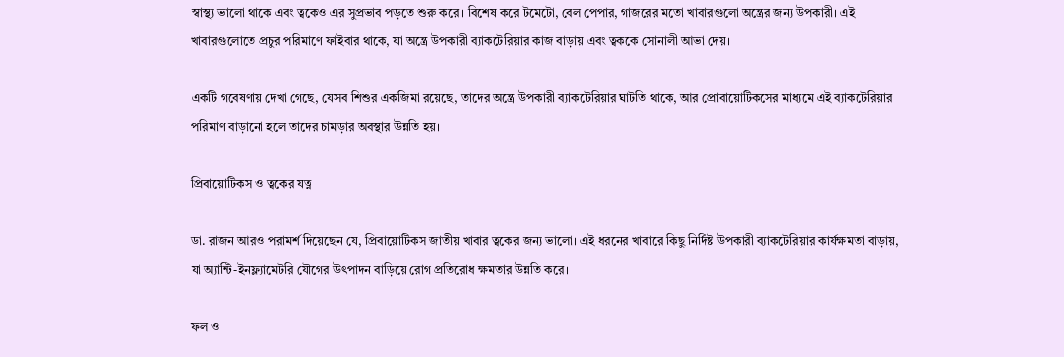স্বাস্থ্য ভালো থাকে এবং ত্বকেও এর সুপ্রভাব পড়তে শুরু করে। বিশেষ করে টমেটো, বেল পেপার, গাজরের মতো খাবারগুলো অন্ত্রের জন্য উপকারী। এই খাবারগুলোতে প্রচুর পরিমাণে ফাইবার থাকে, যা অন্ত্রে উপকারী ব্যাকটেরিয়ার কাজ বাড়ায় এবং ত্বককে সোনালী আভা দেয়।

একটি গবেষণায় দেখা গেছে, যেসব শিশুর একজিমা রয়েছে, তাদের অন্ত্রে উপকারী ব্যাকটেরিয়ার ঘাটতি থাকে, আর প্রোবায়োটিকসের মাধ্যমে এই ব্যাকটেরিয়ার পরিমাণ বাড়ানো হলে তাদের চামড়ার অবস্থার উন্নতি হয়।

প্রিবায়োটিকস ও ত্বকের যত্ন

ডা. রাজন আরও পরামর্শ দিয়েছেন যে, প্রিবায়োটিকস জাতীয় খাবার ত্বকের জন্য ভালো। এই ধরনের খাবারে কিছু নির্দিষ্ট উপকারী ব্যাকটেরিয়ার কার্যক্ষমতা বাড়ায়, যা অ্যান্টি-ইনফ্ল্যামেটরি যৌগের উৎপাদন বাড়িয়ে রোগ প্রতিরোধ ক্ষমতার উন্নতি করে।

ফল ও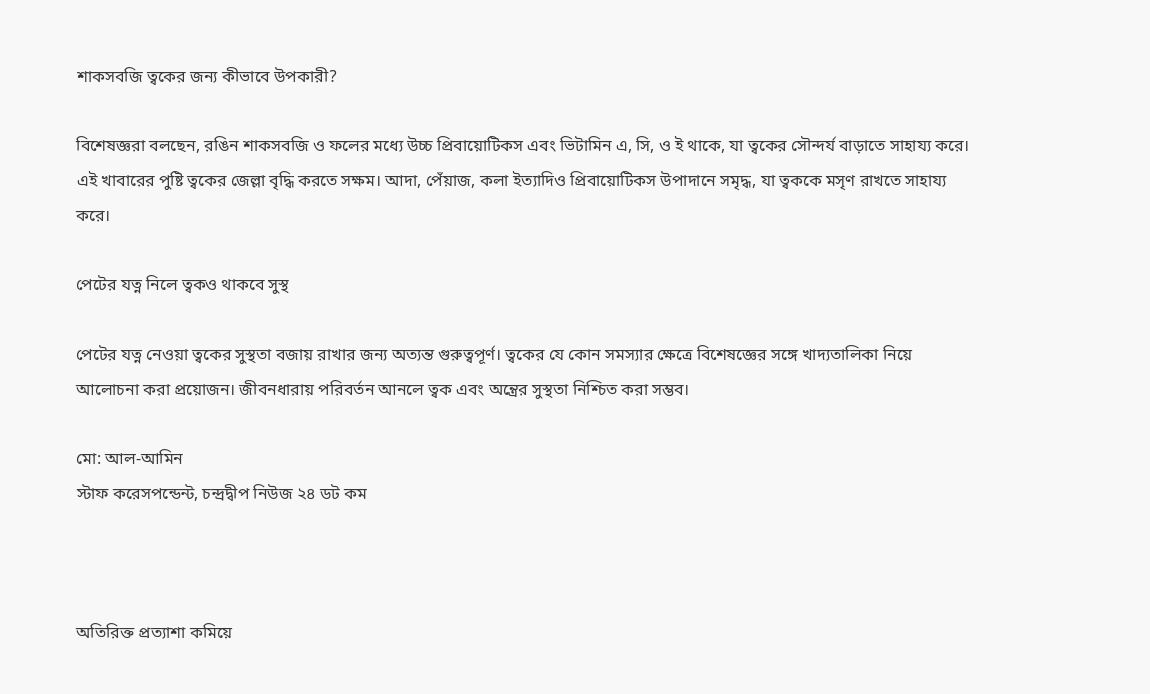শাকসবজি ত্বকের জন্য কীভাবে উপকারী?

বিশেষজ্ঞরা বলছেন, রঙিন শাকসবজি ও ফলের মধ্যে উচ্চ প্রিবায়োটিকস এবং ভিটামিন এ, সি, ও ই থাকে, যা ত্বকের সৌন্দর্য বাড়াতে সাহায্য করে। এই খাবারের পুষ্টি ত্বকের জেল্লা বৃদ্ধি করতে সক্ষম। আদা, পেঁয়াজ, কলা ইত্যাদিও প্রিবায়োটিকস উপাদানে সমৃদ্ধ, যা ত্বককে মসৃণ রাখতে সাহায্য করে।

পেটের যত্ন নিলে ত্বকও থাকবে সুস্থ

পেটের যত্ন নেওয়া ত্বকের সুস্থতা বজায় রাখার জন্য অত্যন্ত গুরুত্বপূর্ণ। ত্বকের যে কোন সমস্যার ক্ষেত্রে বিশেষজ্ঞের সঙ্গে খাদ্যতালিকা নিয়ে আলোচনা করা প্রয়োজন। জীবনধারায় পরিবর্তন আনলে ত্বক এবং অন্ত্রের সুস্থতা নিশ্চিত করা সম্ভব।

মো: আল-আমিন
স্টাফ করেসপন্ডেন্ট, চন্দ্রদ্বীপ নিউজ ২৪ ডট কম



অতিরিক্ত প্রত্যাশা কমিয়ে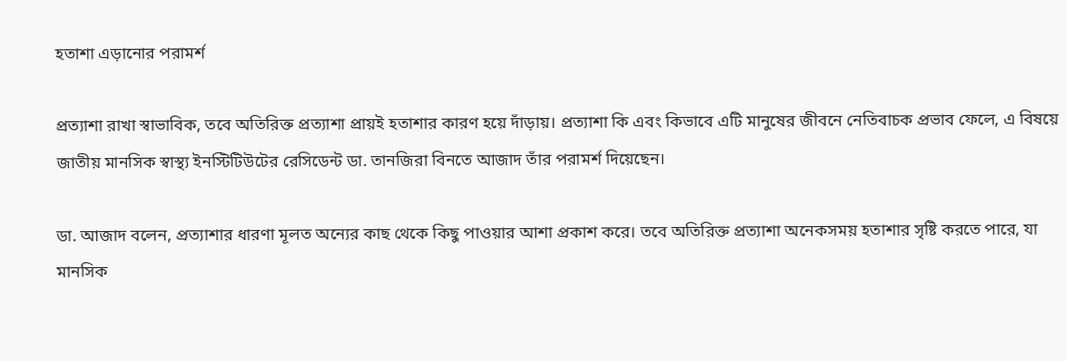হতাশা এড়ানোর পরামর্শ

প্রত্যাশা রাখা স্বাভাবিক, তবে অতিরিক্ত প্রত্যাশা প্রায়ই হতাশার কারণ হয়ে দাঁড়ায়। প্রত্যাশা কি এবং কিভাবে এটি মানুষের জীবনে নেতিবাচক প্রভাব ফেলে, এ বিষয়ে জাতীয় মানসিক স্বাস্থ্য ইনস্টিটিউটের রেসিডেন্ট ডা. তানজিরা বিনতে আজাদ তাঁর পরামর্শ দিয়েছেন।

ডা. আজাদ বলেন, প্রত্যাশার ধারণা মূলত অন্যের কাছ থেকে কিছু পাওয়ার আশা প্রকাশ করে। তবে অতিরিক্ত প্রত্যাশা অনেকসময় হতাশার সৃষ্টি করতে পারে, যা মানসিক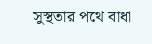সুস্থতার পথে বাধা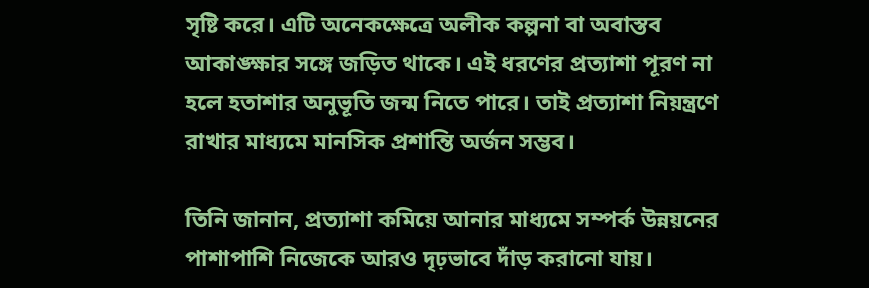সৃষ্টি করে। এটি অনেকক্ষেত্রে অলীক কল্পনা বা অবাস্তব আকাঙ্ক্ষার সঙ্গে জড়িত থাকে। এই ধরণের প্রত্যাশা পূরণ না হলে হতাশার অনুভূতি জন্ম নিতে পারে। তাই প্রত্যাশা নিয়ন্ত্রণে রাখার মাধ্যমে মানসিক প্রশান্তি অর্জন সম্ভব।

তিনি জানান, প্রত্যাশা কমিয়ে আনার মাধ্যমে সম্পর্ক উন্নয়নের পাশাপাশি নিজেকে আরও দৃঢ়ভাবে দাঁড় করানো যায়।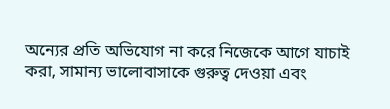অন্যের প্রতি অভিযোগ না করে নিজেকে আগে যাচাই করা, সামান্য ভালোবাসাকে গুরুত্ব দেওয়া এবং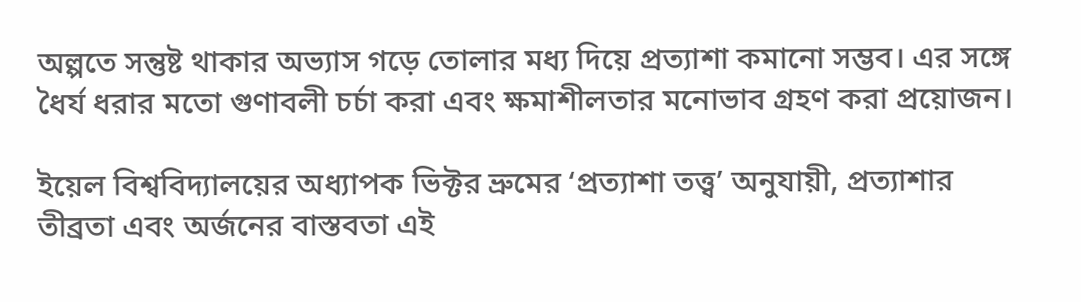অল্পতে সন্তুষ্ট থাকার অভ্যাস গড়ে তোলার মধ্য দিয়ে প্রত্যাশা কমানো সম্ভব। এর সঙ্গে ধৈর্য ধরার মতো গুণাবলী চর্চা করা এবং ক্ষমাশীলতার মনোভাব গ্রহণ করা প্রয়োজন।

ইয়েল বিশ্ববিদ্যালয়ের অধ্যাপক ভিক্টর ভ্রুমের ‘প্রত্যাশা তত্ত্ব’ অনুযায়ী, প্রত্যাশার তীব্রতা এবং অর্জনের বাস্তবতা এই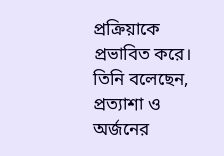প্রক্রিয়াকে প্রভাবিত করে। তিনি বলেছেন, প্রত্যাশা ও অর্জনের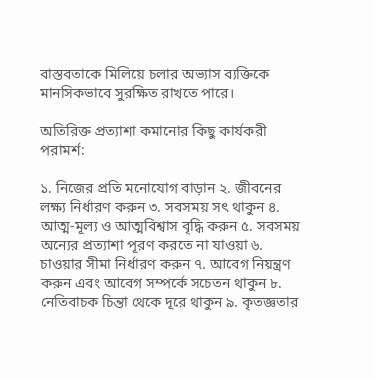বাস্তবতাকে মিলিয়ে চলার অভ্যাস ব্যক্তিকে মানসিকভাবে সুরক্ষিত রাখতে পারে।

অতিরিক্ত প্রত্যাশা কমানোর কিছু কার্যকরী পরামর্শ:

১. নিজের প্রতি মনোযোগ বাড়ান ২. জীবনের লক্ষ্য নির্ধারণ করুন ৩. সবসময় সৎ থাকুন ৪. আত্ম-মূল্য ও আত্মবিশ্বাস বৃদ্ধি করুন ৫. সবসময় অন্যের প্রত্যাশা পূরণ করতে না যাওয়া ৬. চাওয়ার সীমা নির্ধারণ করুন ৭. আবেগ নিয়ন্ত্রণ করুন এবং আবেগ সম্পর্কে সচেতন থাকুন ৮. নেতিবাচক চিন্তা থেকে দূরে থাকুন ৯. কৃতজ্ঞতার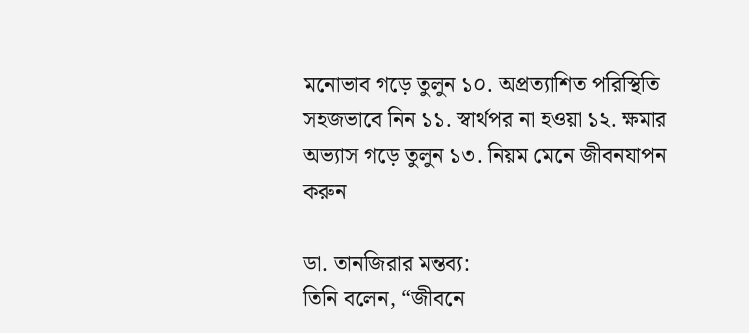মনোভাব গড়ে তুলুন ১০. অপ্রত্যাশিত পরিস্থিতি সহজভাবে নিন ১১. স্বার্থপর না হওয়া ১২. ক্ষমার অভ্যাস গড়ে তুলুন ১৩. নিয়ম মেনে জীবনযাপন করুন

ডা. তানজিরার মন্তব্য:
তিনি বলেন, “জীবনে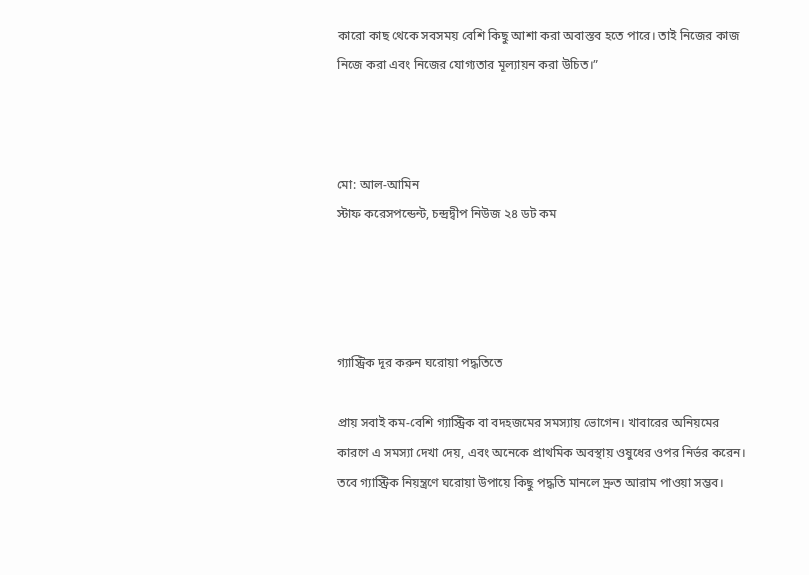কারো কাছ থেকে সবসময় বেশি কিছু আশা করা অবাস্তব হতে পারে। তাই নিজের কাজ নিজে করা এবং নিজের যোগ্যতার মূল্যায়ন করা উচিত।”



মো: আল-আমিন
স্টাফ করেসপন্ডেন্ট, চন্দ্রদ্বীপ নিউজ ২৪ ডট কম




গ্যাস্ট্রিক দূর করুন ঘরোয়া পদ্ধতিতে

প্রায় সবাই কম-বেশি গ্যাস্ট্রিক বা বদহজমের সমস্যায় ভোগেন। খাবারের অনিয়মের কারণে এ সমস্যা দেখা দেয়, এবং অনেকে প্রাথমিক অবস্থায় ওষুধের ওপর নির্ভর করেন। তবে গ্যাস্ট্রিক নিয়ন্ত্রণে ঘরোয়া উপায়ে কিছু পদ্ধতি মানলে দ্রুত আরাম পাওয়া সম্ভব।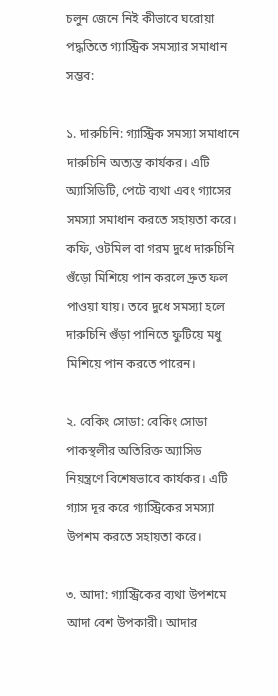চলুন জেনে নিই কীভাবে ঘরোয়া পদ্ধতিতে গ্যাস্ট্রিক সমস্যার সমাধান সম্ভব:

১. দারুচিনি: গ্যাস্ট্রিক সমস্যা সমাধানে দারুচিনি অত্যন্ত কার্যকর। এটি অ্যাসিডিটি, পেটে ব্যথা এবং গ্যাসের সমস্যা সমাধান করতে সহায়তা করে। কফি, ওটমিল বা গরম দুধে দারুচিনি গুঁড়ো মিশিয়ে পান করলে দ্রুত ফল পাওয়া যায়। তবে দুধে সমস্যা হলে দারুচিনি গুঁড়া পানিতে ফুটিয়ে মধু মিশিয়ে পান করতে পারেন।

২. বেকিং সোডা: বেকিং সোডা পাকস্থলীর অতিরিক্ত অ্যাসিড নিয়ন্ত্রণে বিশেষভাবে কার্যকর। এটি গ্যাস দূর করে গ্যাস্ট্রিকের সমস্যা উপশম করতে সহায়তা করে।

৩. আদা: গ্যাস্ট্রিকের ব্যথা উপশমে আদা বেশ উপকারী। আদার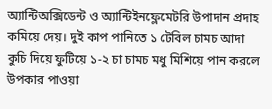অ্যান্টিঅক্সিডেন্ট ও অ্যান্টিইনফ্লেমেটরি উপাদান প্রদাহ কমিয়ে দেয়। দুই কাপ পানিতে ১ টেবিল চামচ আদা কুচি দিয়ে ফুটিয়ে ১-২ চা চামচ মধু মিশিয়ে পান করলে উপকার পাওয়া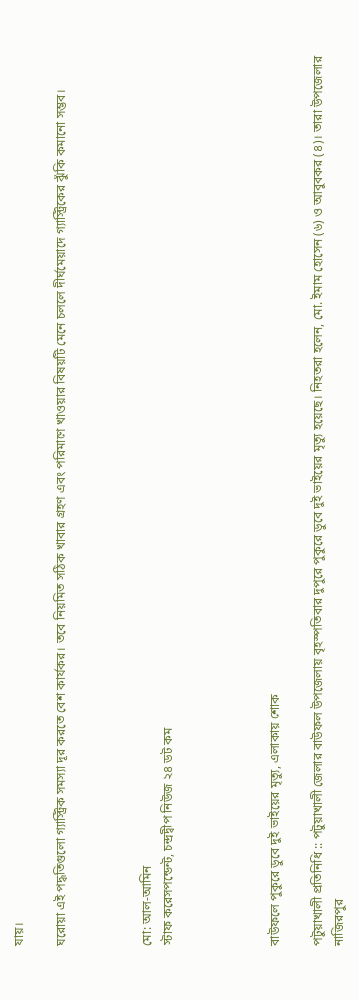যায়।

ঘরোয়া এই পদ্ধতিগুলো গ্যাস্ট্রিক সমস্যা দূর করতে বেশ কার্যকর। তবে নিয়মিত সঠিক খাবার গ্রহণ এবং পরিমাণে খাওয়ার বিষয়টি মেনে চললে দীর্ঘমেয়াদে গ্যাস্ট্রিকের ঝুঁকি কমানো সম্ভব।



মো: আল-আমিন
স্টাফ করেসপন্ডেন্ট, চন্দ্রদ্বীপ নিউজ ২৪ ডট কম




বাউফলে পুকুরে ডুবে দুই ভাইয়ের মৃত্যু, এলাকায় শোক

পটুয়াখালী প্রতিনিধি :: পটুয়াখালী জেলার বাউফল উপজেলায় বৃহস্পতিবার দুপুরে পুকুরে ডুবে দুই ভাইয়ের মৃত্যু হয়েছে। নিহতরা হলেন, মো. ইমাম হোসেন (৬) ও আবুবকর (৪)। তারা উপজেলার নাজিরপুর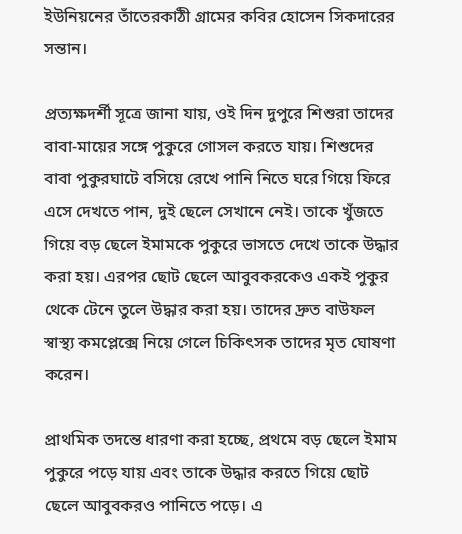ইউনিয়নের তাঁতেরকাঠী গ্রামের কবির হোসেন সিকদারের সন্তান।

প্রত্যক্ষদর্শী সূত্রে জানা যায়, ওই দিন দুপুরে শিশুরা তাদের বাবা-মায়ের সঙ্গে পুকুরে গোসল করতে যায়। শিশুদের বাবা পুকুরঘাটে বসিয়ে রেখে পানি নিতে ঘরে গিয়ে ফিরে এসে দেখতে পান, দুই ছেলে সেখানে নেই। তাকে খুঁজতে গিয়ে বড় ছেলে ইমামকে পুকুরে ভাসতে দেখে তাকে উদ্ধার করা হয়। এরপর ছোট ছেলে আবুবকরকেও একই পুকুর থেকে টেনে তুলে উদ্ধার করা হয়। তাদের দ্রুত বাউফল স্বাস্থ্য কমপ্লেক্সে নিয়ে গেলে চিকিৎসক তাদের মৃত ঘোষণা করেন।

প্রাথমিক তদন্তে ধারণা করা হচ্ছে, প্রথমে বড় ছেলে ইমাম পুকুরে পড়ে যায় এবং তাকে উদ্ধার করতে গিয়ে ছোট ছেলে আবুবকরও পানিতে পড়ে। এ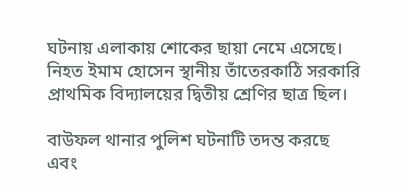ঘটনায় এলাকায় শোকের ছায়া নেমে এসেছে। নিহত ইমাম হোসেন স্থানীয় তাঁতেরকাঠি সরকারি প্রাথমিক বিদ্যালয়ের দ্বিতীয় শ্রেণির ছাত্র ছিল।

বাউফল থানার পুলিশ ঘটনাটি তদন্ত করছে এবং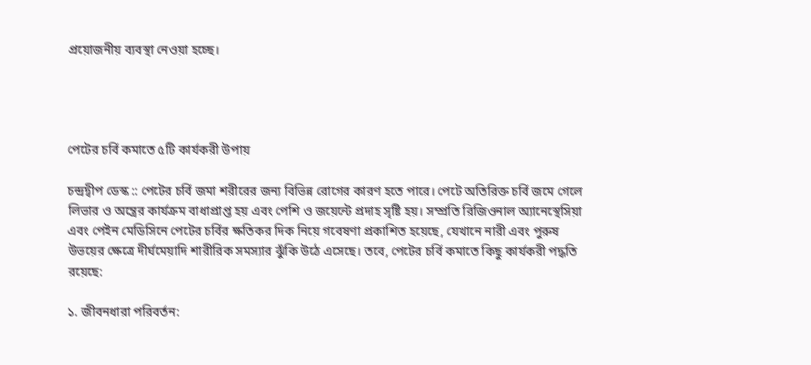প্রয়োজনীয় ব্যবস্থা নেওয়া হচ্ছে।




পেটের চর্বি কমাতে ৫টি কার্যকরী উপায়

চন্দ্রদ্বীপ ডেস্ক :: পেটের চর্বি জমা শরীরের জন্য বিভিন্ন রোগের কারণ হতে পারে। পেটে অতিরিক্ত চর্বি জমে গেলে লিভার ও অন্ত্রের কার্যক্রম বাধাপ্রাপ্ত হয় এবং পেশি ও জয়েন্টে প্রদাহ সৃষ্টি হয়। সম্প্রতি রিজিওনাল অ্যানেস্থেসিয়া এবং পেইন মেডিসিনে পেটের চর্বির ক্ষতিকর দিক নিয়ে গবেষণা প্রকাশিত হয়েছে, যেখানে নারী এবং পুরুষ উভয়ের ক্ষেত্রে দীর্ঘমেয়াদি শারীরিক সমস্যার ঝুঁকি উঠে এসেছে। তবে, পেটের চর্বি কমাতে কিছু কার্যকরী পদ্ধতি রয়েছে:

১. জীবনধারা পরিবর্তন: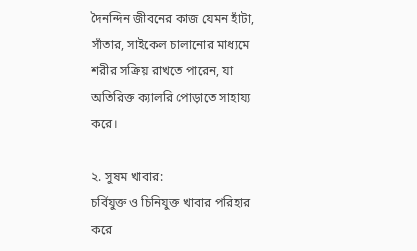দৈনন্দিন জীবনের কাজ যেমন হাঁটা, সাঁতার, সাইকেল চালানোর মাধ্যমে শরীর সক্রিয় রাখতে পারেন, যা অতিরিক্ত ক্যালরি পোড়াতে সাহায্য করে।

২. সুষম খাবার:
চর্বিযুক্ত ও চিনিযুক্ত খাবার পরিহার করে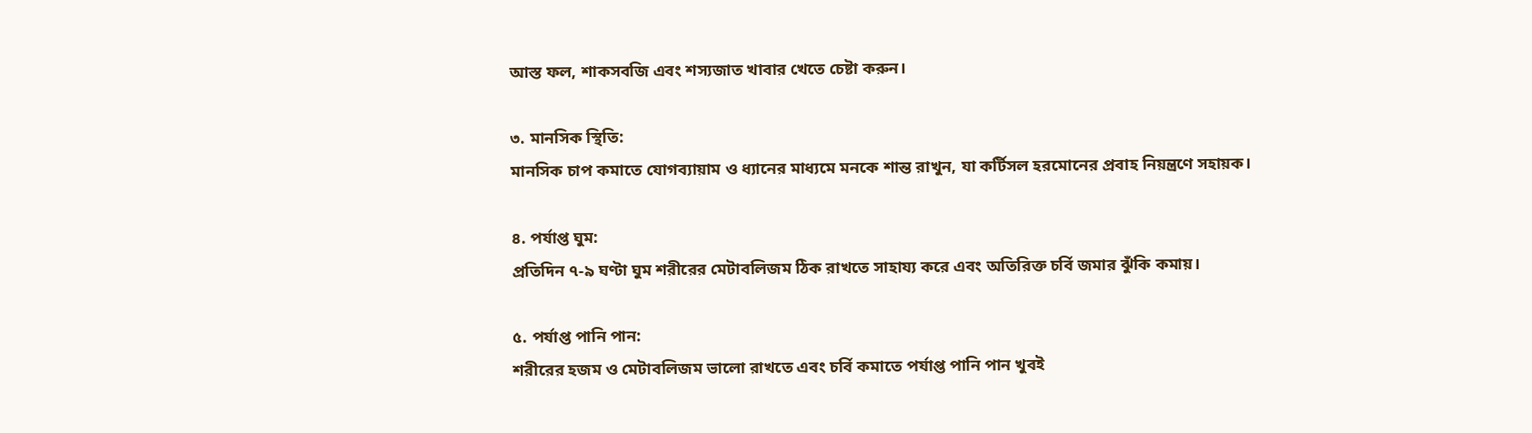আস্ত ফল, শাকসবজি এবং শস্যজাত খাবার খেতে চেষ্টা করুন।

৩. মানসিক স্থিতি:
মানসিক চাপ কমাতে যোগব্যায়াম ও ধ্যানের মাধ্যমে মনকে শান্ত রাখুন, যা কর্টিসল হরমোনের প্রবাহ নিয়ন্ত্রণে সহায়ক।

৪. পর্যাপ্ত ঘুম:
প্রতিদিন ৭-৯ ঘণ্টা ঘুম শরীরের মেটাবলিজম ঠিক রাখতে সাহায্য করে এবং অতিরিক্ত চর্বি জমার ঝুঁকি কমায়।

৫. পর্যাপ্ত পানি পান:
শরীরের হজম ও মেটাবলিজম ভালো রাখতে এবং চর্বি কমাতে পর্যাপ্ত পানি পান খুবই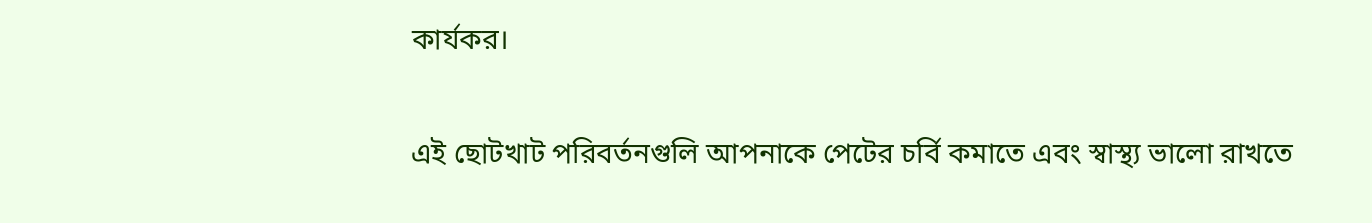কার্যকর।

এই ছোটখাট পরিবর্তনগুলি আপনাকে পেটের চর্বি কমাতে এবং স্বাস্থ্য ভালো রাখতে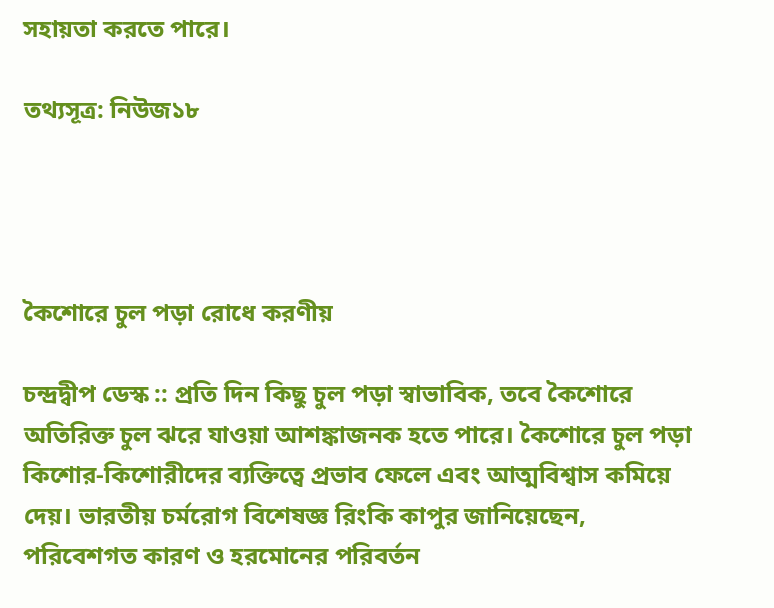সহায়তা করতে পারে।

তথ্যসূত্র: নিউজ১৮




কৈশোরে চুল পড়া রোধে করণীয়

চন্দ্রদ্বীপ ডেস্ক :: প্রতি দিন কিছু চুল পড়া স্বাভাবিক, তবে কৈশোরে অতিরিক্ত চুল ঝরে যাওয়া আশঙ্কাজনক হতে পারে। কৈশোরে চুল পড়া কিশোর-কিশোরীদের ব্যক্তিত্বে প্রভাব ফেলে এবং আত্মবিশ্বাস কমিয়ে দেয়। ভারতীয় চর্মরোগ বিশেষজ্ঞ রিংকি কাপুর জানিয়েছেন, পরিবেশগত কারণ ও হরমোনের পরিবর্তন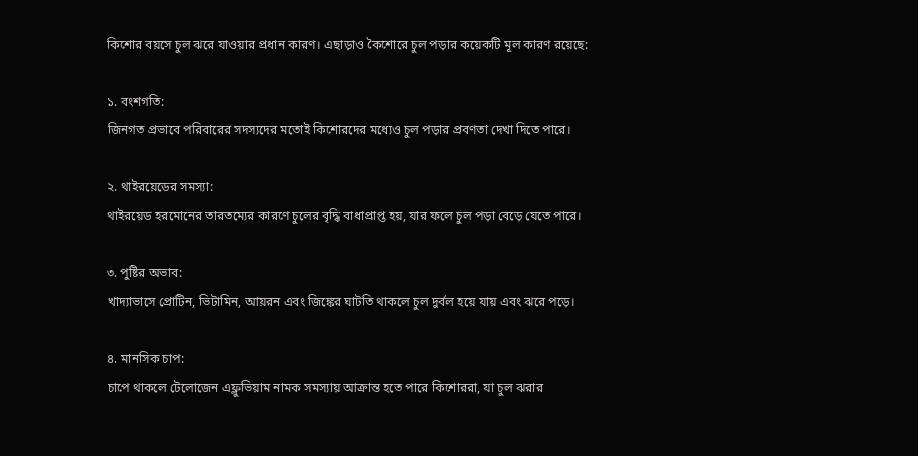কিশোর বয়সে চুল ঝরে যাওয়ার প্রধান কারণ। এছাড়াও কৈশোরে চুল পড়ার কয়েকটি মূল কারণ রয়েছে:

১. বংশগতি:
জিনগত প্রভাবে পরিবারের সদস্যদের মতোই কিশোরদের মধ্যেও চুল পড়ার প্রবণতা দেখা দিতে পারে।

২. থাইরয়েডের সমস্যা:
থাইরয়েড হরমোনের তারতম্যের কারণে চুলের বৃদ্ধি বাধাপ্রাপ্ত হয়, যার ফলে চুল পড়া বেড়ে যেতে পারে।

৩. পুষ্টির অভাব:
খাদ্যাভাসে প্রোটিন, ভিটামিন, আয়রন এবং জিঙ্কের ঘাটতি থাকলে চুল দুর্বল হয়ে যায় এবং ঝরে পড়ে।

৪. মানসিক চাপ:
চাপে থাকলে টেলোজেন এফ্লুভিয়াম নামক সমস্যায় আক্রান্ত হতে পারে কিশোররা, যা চুল ঝরার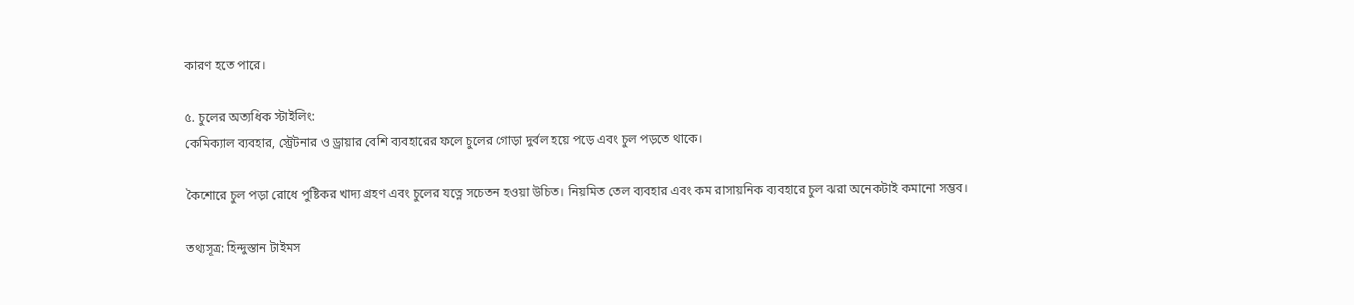কারণ হতে পারে।

৫. চুলের অত্যধিক স্টাইলিং:
কেমিক্যাল ব্যবহার, স্ট্রেটনার ও ড্রায়ার বেশি ব্যবহারের ফলে চুলের গোড়া দুর্বল হয়ে পড়ে এবং চুল পড়তে থাকে।

কৈশোরে চুল পড়া রোধে পুষ্টিকর খাদ্য গ্রহণ এবং চুলের যত্নে সচেতন হওয়া উচিত। নিয়মিত তেল ব্যবহার এবং কম রাসায়নিক ব্যবহারে চুল ঝরা অনেকটাই কমানো সম্ভব।

তথ্যসূত্র: হিন্দুস্তান টাইমস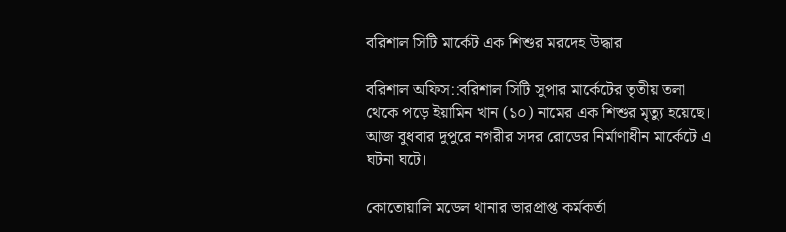বরিশাল সিটি মার্কেট এক শিশুর মরদেহ উদ্ধার

বরিশাল অফিস::বরিশাল সিটি সুপার মার্কেটের তৃতীয় তলা থেকে পড়ে ইয়ামিন খান (১০) নামের এক শিশুর মৃত্যু হয়েছে। আজ বুধবার দুপুরে নগরীর সদর রোডের নির্মাণাধীন মার্কেটে এ ঘটনা ঘটে।

কোতোয়ালি মডেল থানার ভারপ্রাপ্ত কর্মকর্তা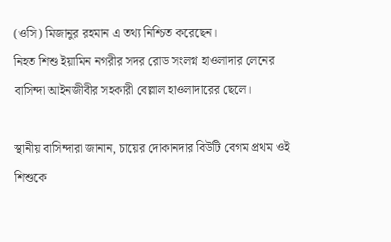(ওসি) মিজানুর রহমান এ তথ্য নিশ্চিত করেছেন।
নিহত শিশু ইয়ামিন নগরীর সদর রোড সংলগ্ন হাওলাদার লেনের বাসিন্দা আইনজীবীর সহকারী বেল্লাল হাওলাদারের ছেলে।

স্থানীয় বাসিন্দারা জানান, চায়ের দোকানদার বিউটি বেগম প্রথম ওই শিশুকে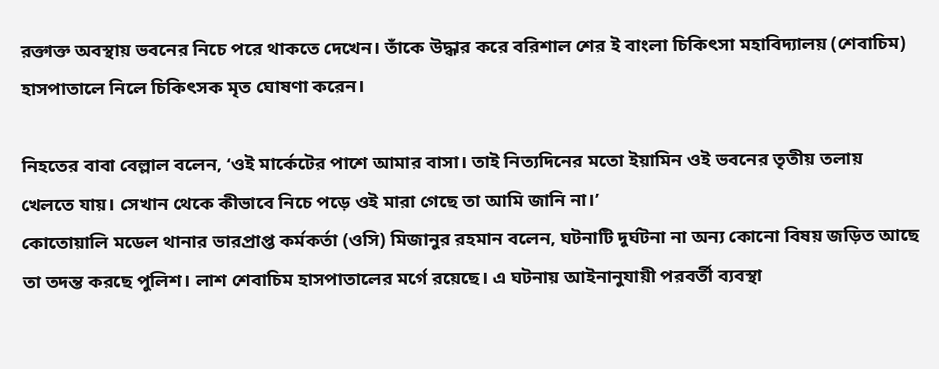রক্তাক্ত অবস্থায় ভবনের নিচে পরে থাকতে দেখেন। তাঁকে উদ্ধার করে বরিশাল শের ই বাংলা চিকিৎসা মহাবিদ্যালয় (শেবাচিম) হাসপাতালে নিলে চিকিৎসক মৃত ঘোষণা করেন।

নিহতের বাবা বেল্লাল বলেন, ‘ওই মার্কেটের পাশে আমার বাসা। তাই নিত্যদিনের মতো ইয়ামিন ওই ভবনের তৃতীয় তলায় খেলতে যায়। সেখান থেকে কীভাবে নিচে পড়ে ওই মারা গেছে তা আমি জানি না।’
কোতোয়ালি মডেল থানার ভারপ্রাপ্ত কর্মকর্তা (ওসি) মিজানুর রহমান বলেন, ঘটনাটি দুর্ঘটনা না অন্য কোনো বিষয় জড়িত আছে তা তদন্ত করছে পুলিশ। লাশ শেবাচিম হাসপাতালের মর্গে রয়েছে। এ ঘটনায় আইনানুযায়ী পরবর্তী ব্যবস্থা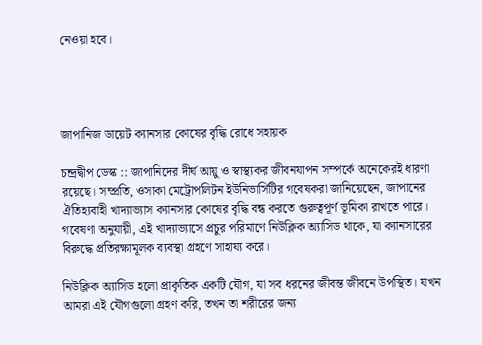নেওয়া হবে।




জাপানিজ ডায়েট ক্যানসার কোষের বৃদ্ধি রোধে সহায়ক

চন্দ্রদ্বীপ ডেস্ক :: জাপানিদের দীর্ঘ আয়ু ও স্বাস্থ্যকর জীবনযাপন সম্পর্কে অনেকেরই ধারণা রয়েছে। সম্প্রতি, ওসাকা মেট্রোপলিটন ইউনিভার্সিটির গবেষকরা জানিয়েছেন, জাপানের ঐতিহ্যবাহী খাদ্যাভ্যাস ক্যানসার কোষের বৃদ্ধি বন্ধ করতে গুরুত্বপূর্ণ ভূমিকা রাখতে পারে। গবেষণা অনুযায়ী, এই খাদ্যাভ্যাসে প্রচুর পরিমাণে নিউক্লিক অ্যাসিড থাকে, যা ক্যানসারের বিরুদ্ধে প্রতিরক্ষামূলক ব্যবস্থা গ্রহণে সাহায্য করে।

নিউক্লিক অ্যাসিড হলো প্রাকৃতিক একটি যৌগ, যা সব ধরনের জীবন্ত জীবনে উপস্থিত। যখন আমরা এই যৌগগুলো গ্রহণ করি, তখন তা শরীরের জন্য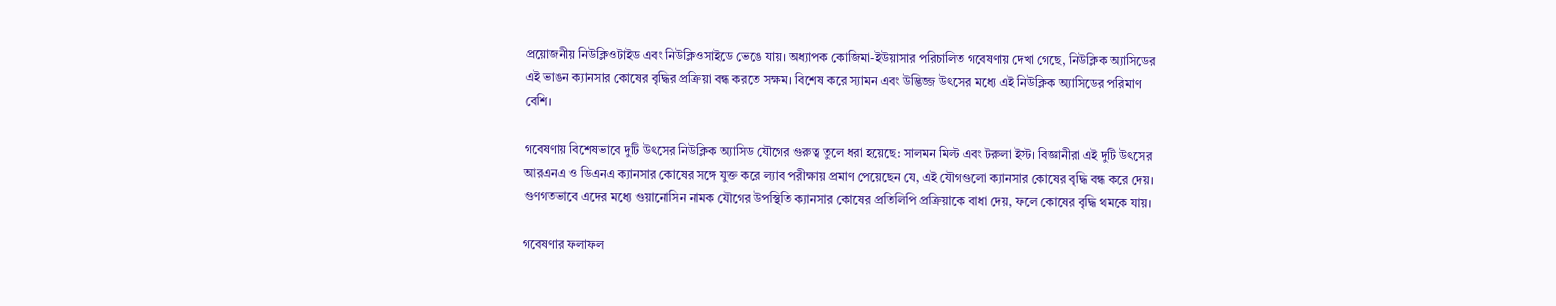প্রয়োজনীয় নিউক্লিওটাইড এবং নিউক্লিওসাইডে ভেঙে যায়। অধ্যাপক কোজিমা-ইউয়াসার পরিচালিত গবেষণায় দেখা গেছে, নিউক্লিক অ্যাসিডের এই ভাঙন ক্যানসার কোষের বৃদ্ধির প্রক্রিয়া বন্ধ করতে সক্ষম। বিশেষ করে স্যামন এবং উদ্ভিজ্জ উৎসের মধ্যে এই নিউক্লিক অ্যাসিডের পরিমাণ বেশি।

গবেষণায় বিশেষভাবে দুটি উৎসের নিউক্লিক অ্যাসিড যৌগের গুরুত্ব তুলে ধরা হয়েছে: সালমন মিল্ট এবং টরুলা ইস্ট। বিজ্ঞানীরা এই দুটি উৎসের আরএনএ ও ডিএনএ ক্যানসার কোষের সঙ্গে যুক্ত করে ল্যাব পরীক্ষায় প্রমাণ পেয়েছেন যে, এই যৌগগুলো ক্যানসার কোষের বৃদ্ধি বন্ধ করে দেয়। গুণগতভাবে এদের মধ্যে গুয়ানোসিন নামক যৌগের উপস্থিতি ক্যানসার কোষের প্রতিলিপি প্রক্রিয়াকে বাধা দেয়, ফলে কোষের বৃদ্ধি থমকে যায়।

গবেষণার ফলাফল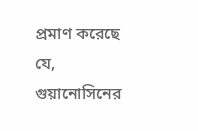প্রমাণ করেছে যে, গুয়ানোসিনের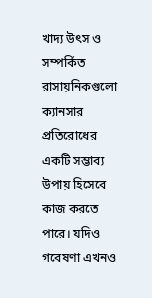খাদ্য উৎস ও সম্পর্কিত রাসায়নিকগুলো ক্যানসার প্রতিরোধের একটি সম্ভাব্য উপায় হিসেবে কাজ করতে পারে। যদিও গবেষণা এখনও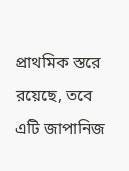প্রাথমিক স্তরে রয়েছে, তবে এটি জাপানিজ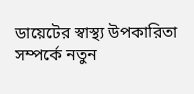ডায়েটের স্বাস্থ্য উপকারিতা সম্পর্কে নতুন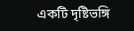একটি দৃষ্টিভঙ্গি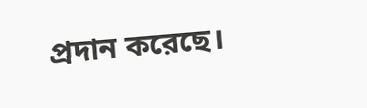প্রদান করেছে।